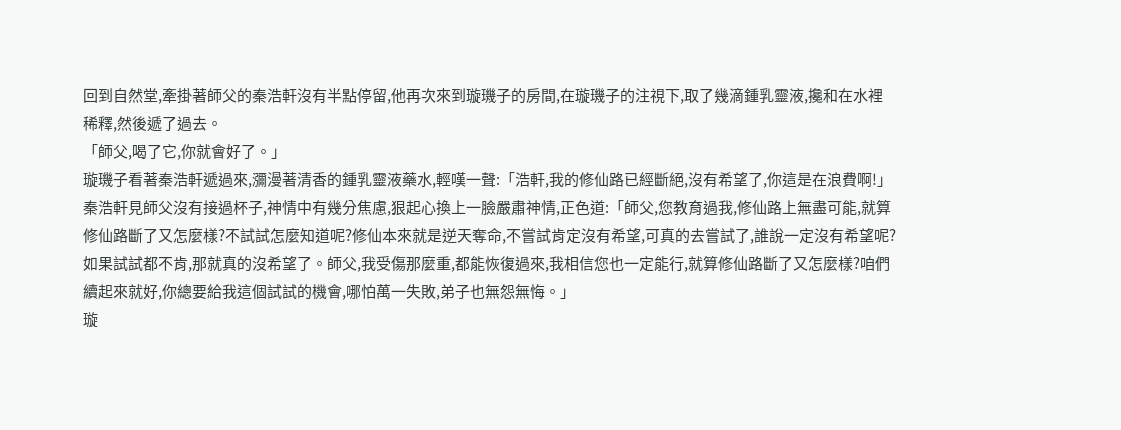回到自然堂,牽掛著師父的秦浩軒沒有半點停留,他再次來到璇璣子的房間,在璇璣子的注視下,取了幾滴鍾乳靈液,攙和在水裡稀釋,然後遞了過去。
「師父,喝了它,你就會好了。」
璇璣子看著秦浩軒遞過來,瀰漫著清香的鍾乳靈液藥水,輕嘆一聲:「浩軒,我的修仙路已經斷絕,沒有希望了,你這是在浪費啊!」
秦浩軒見師父沒有接過杯子,神情中有幾分焦慮,狠起心換上一臉嚴肅神情,正色道:「師父,您教育過我,修仙路上無盡可能,就算修仙路斷了又怎麼樣?不試試怎麼知道呢?修仙本來就是逆天奪命,不嘗試肯定沒有希望,可真的去嘗試了,誰說一定沒有希望呢?如果試試都不肯,那就真的沒希望了。師父,我受傷那麼重,都能恢復過來,我相信您也一定能行,就算修仙路斷了又怎麼樣?咱們續起來就好,你總要給我這個試試的機會,哪怕萬一失敗,弟子也無怨無悔。」
璇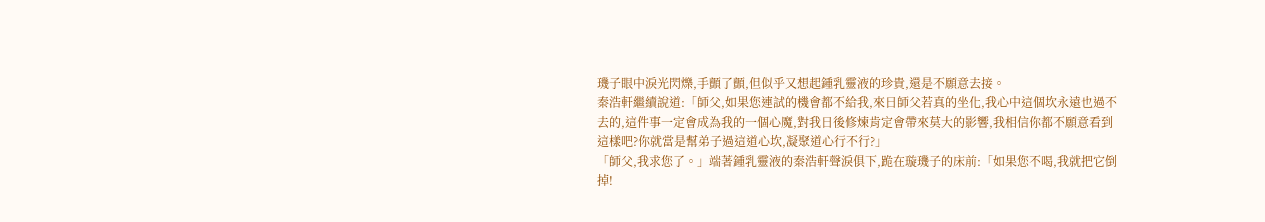璣子眼中淚光閃爍,手顫了顫,但似乎又想起鍾乳靈液的珍貴,還是不願意去接。
秦浩軒繼續說道:「師父,如果您連試的機會都不給我,來日師父若真的坐化,我心中這個坎永遠也過不去的,這件事一定會成為我的一個心魔,對我日後修煉肯定會帶來莫大的影響,我相信你都不願意看到這樣吧?你就當是幫弟子過這道心坎,凝聚道心行不行?」
「師父,我求您了。」端著鍾乳靈液的秦浩軒聲淚俱下,跪在璇璣子的床前:「如果您不喝,我就把它倒掉!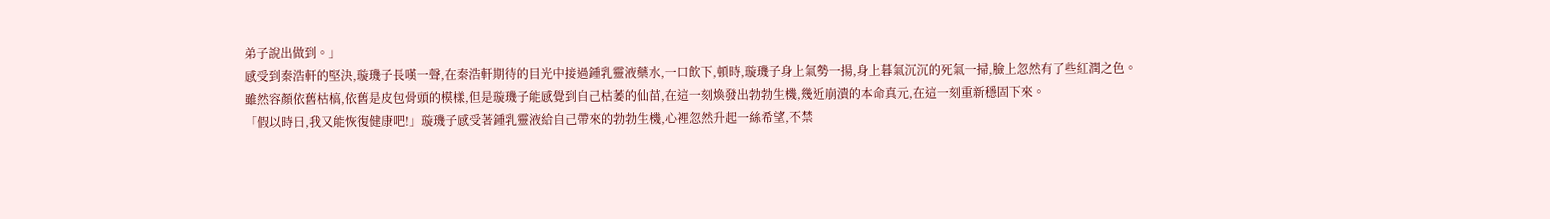弟子說出做到。」
感受到秦浩軒的堅決,璇璣子長嘆一聲,在秦浩軒期待的目光中接過鍾乳靈液藥水,一口飲下,頓時,璇璣子身上氣勢一揚,身上暮氣沉沉的死氣一掃,臉上忽然有了些紅潤之色。
雖然容顏依舊枯槁,依舊是皮包骨頭的模樣,但是璇璣子能感覺到自己枯萎的仙苗,在這一刻煥發出勃勃生機,幾近崩潰的本命真元,在這一刻重新穩固下來。
「假以時日,我又能恢復健康吧!」璇璣子感受著鍾乳靈液給自己帶來的勃勃生機,心裡忽然升起一絲希望,不禁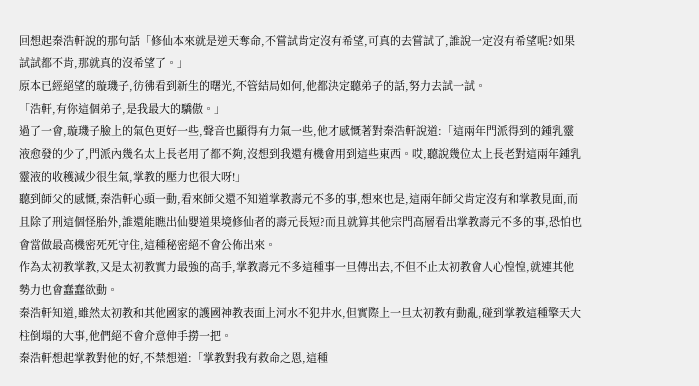回想起秦浩軒說的那句話「修仙本來就是逆天奪命,不嘗試肯定沒有希望,可真的去嘗試了,誰說一定沒有希望呢?如果試試都不肯,那就真的沒希望了。」
原本已經絕望的璇璣子,彷彿看到新生的曙光,不管結局如何,他都決定聽弟子的話,努力去試一試。
「浩軒,有你這個弟子,是我最大的驕傲。」
過了一會,璇璣子臉上的氣色更好一些,聲音也顯得有力氣一些,他才感慨著對秦浩軒說道:「這兩年門派得到的鍾乳靈液愈發的少了,門派內幾名太上長老用了都不夠,沒想到我還有機會用到這些東西。哎,聽說幾位太上長老對這兩年鍾乳靈液的收穫減少很生氣,掌教的壓力也很大呀!」
聽到師父的感慨,秦浩軒心頭一動,看來師父還不知道掌教壽元不多的事,想來也是,這兩年師父肯定沒有和掌教見面,而且除了刑這個怪胎外,誰還能瞧出仙嬰道果境修仙者的壽元長短?而且就算其他宗門高層看出掌教壽元不多的事,恐怕也會當做最高機密死死守住,這種秘密絕不會公佈出來。
作為太初教掌教,又是太初教實力最強的高手,掌教壽元不多這種事一旦傳出去,不但不止太初教會人心惶惶,就連其他勢力也會蠢蠢欲動。
秦浩軒知道,雖然太初教和其他國家的護國神教表面上河水不犯井水,但實際上一旦太初教有動亂,碰到掌教這種擎天大柱倒塌的大事,他們絕不會介意伸手撈一把。
秦浩軒想起掌教對他的好,不禁想道:「掌教對我有救命之恩,這種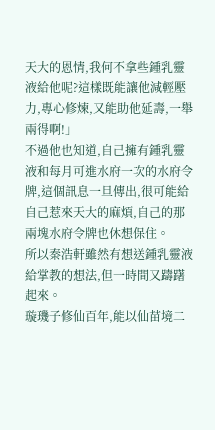天大的恩情,我何不拿些鍾乳靈液給他呢?這樣既能讓他減輕壓力,專心修煉,又能助他延壽,一舉兩得啊!」
不過他也知道,自己擁有鍾乳靈液和每月可進水府一次的水府令牌,這個訊息一旦傳出,很可能給自己惹來天大的麻煩,自己的那兩塊水府令牌也休想保住。
所以秦浩軒雖然有想送鍾乳靈液給掌教的想法,但一時間又躊躇起來。
璇璣子修仙百年,能以仙苗境二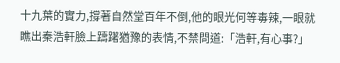十九葉的實力,撐著自然堂百年不倒,他的眼光何等毒辣,一眼就瞧出秦浩軒臉上躊躇猶豫的表情,不禁問道:「浩軒,有心事?」